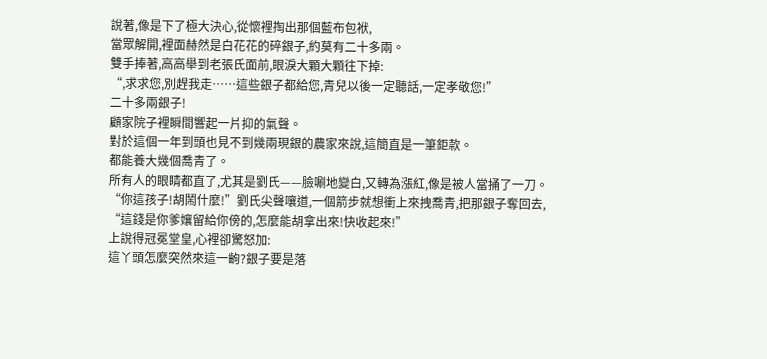說著,像是下了極大決心,從懷裡掏出那個藍布包袱,
當眾解開,裡面赫然是白花花的碎銀子,約莫有二十多兩。
雙手捧著,高高舉到老張氏面前,眼淚大顆大顆往下掉:
“,求求您,別趕我走……這些銀子都給您,青兒以後一定聽話,一定孝敬您!”
二十多兩銀子!
顧家院子裡瞬間響起一片抑的氣聲。
對於這個一年到頭也見不到幾兩現銀的農家來說,這簡直是一筆鉅款。
都能養大幾個喬青了。
所有人的眼睛都直了,尤其是劉氏——臉唰地變白,又轉為漲紅,像是被人當捅了一刀。
“你這孩子!胡鬧什麼!”劉氏尖聲嚷道,一個箭步就想衝上來拽喬青,把那銀子奪回去,
“這錢是你爹孃留給你傍的,怎麼能胡拿出來!快收起來!”
上說得冠冕堂皇,心裡卻驚怒加:
這丫頭怎麼突然來這一齣?銀子要是落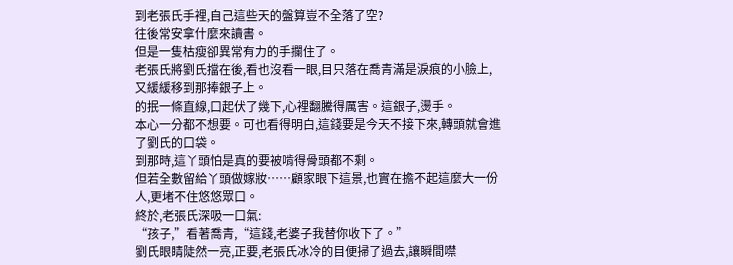到老張氏手裡,自己這些天的盤算豈不全落了空?
往後常安拿什麼來讀書。
但是一隻枯瘦卻異常有力的手攔住了。
老張氏將劉氏擋在後,看也沒看一眼,目只落在喬青滿是淚痕的小臉上,又緩緩移到那捧銀子上。
的抿一條直線,口起伏了幾下,心裡翻騰得厲害。這銀子,燙手。
本心一分都不想要。可也看得明白,這錢要是今天不接下來,轉頭就會進了劉氏的口袋。
到那時,這丫頭怕是真的要被啃得骨頭都不剩。
但若全數留給丫頭做嫁妝……顧家眼下這景,也實在擔不起這麼大一份人,更堵不住悠悠眾口。
終於,老張氏深吸一口氣:
“孩子,”看著喬青,“這錢,老婆子我替你收下了。”
劉氏眼睛陡然一亮,正要,老張氏冰冷的目便掃了過去,讓瞬間噤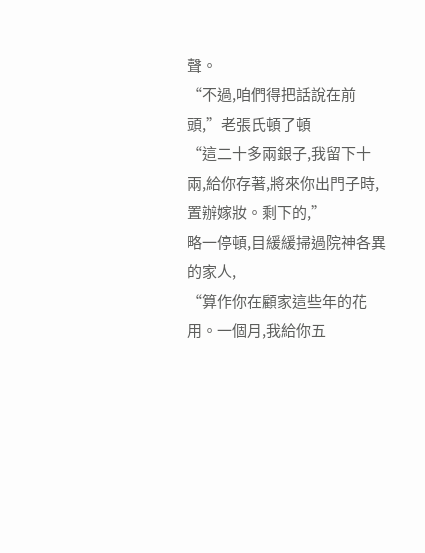聲。
“不過,咱們得把話說在前頭,”老張氏頓了頓
“這二十多兩銀子,我留下十兩,給你存著,將來你出門子時,置辦嫁妝。剩下的,”
略一停頓,目緩緩掃過院神各異的家人,
“算作你在顧家這些年的花用。一個月,我給你五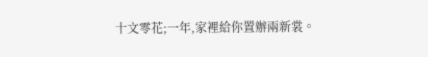十文零花;一年,家裡給你置辦兩新裳。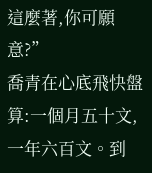這麼著,你可願意?”
喬青在心底飛快盤算:一個月五十文,一年六百文。到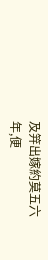及笄出嫁約莫五六年,便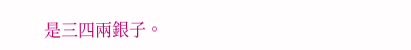是三四兩銀子。